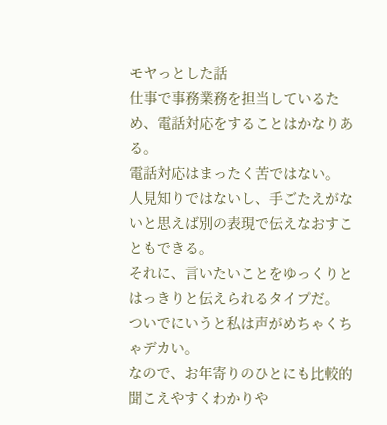モヤっとした話
仕事で事務業務を担当しているため、電話対応をすることはかなりある。
電話対応はまったく苦ではない。
人見知りではないし、手ごたえがないと思えば別の表現で伝えなおすこともできる。
それに、言いたいことをゆっくりとはっきりと伝えられるタイプだ。
ついでにいうと私は声がめちゃくちゃデカい。
なので、お年寄りのひとにも比較的聞こえやすくわかりや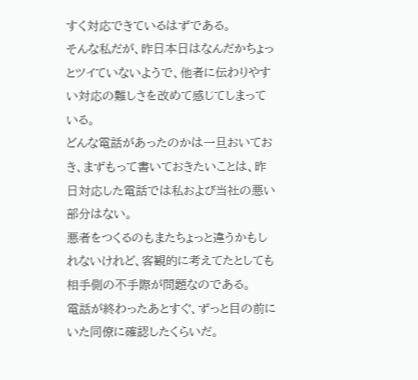すく対応できているはずである。
そんな私だが、昨日本日はなんだかちょっとツイていないようで、他者に伝わりやすい対応の難しさを改めて感じてしまっている。
どんな電話があったのかは一旦おいておき、まずもって書いておきたいことは、昨日対応した電話では私および当社の悪い部分はない。
悪者をつくるのもまたちょっと違うかもしれないけれど、客観的に考えてたとしても相手側の不手際が問題なのである。
電話が終わったあとすぐ、ずっと目の前にいた同僚に確認したくらいだ。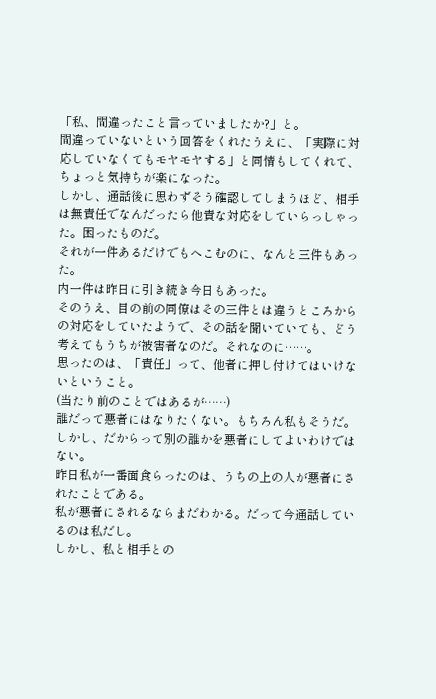「私、間違ったこと言っていましたか?」と。
間違っていないという回答をくれたうえに、「実際に対応していなくてもモヤモヤする」と同情もしてくれて、ちょっと気持ちが楽になった。
しかし、通話後に思わずそう確認してしまうほど、相手は無責任でなんだったら他責な対応をしていらっしゃった。困ったものだ。
それが一件あるだけでもへこむのに、なんと三件もあった。
内一件は昨日に引き続き今日もあった。
そのうえ、目の前の同僚はその三件とは違うところからの対応をしていたようで、その話を聞いていても、どう考えてもうちが被害者なのだ。それなのに……。
思ったのは、「責任」って、他者に押し付けてはいけないということ。
(当たり前のことではあるが……)
誰だって悪者にはなりたくない。もちろん私もそうだ。
しかし、だからって別の誰かを悪者にしてよいわけではない。
昨日私が一番面食らったのは、うちの上の人が悪者にされたことである。
私が悪者にされるならまだわかる。だって今通話しているのは私だし。
しかし、私と相手との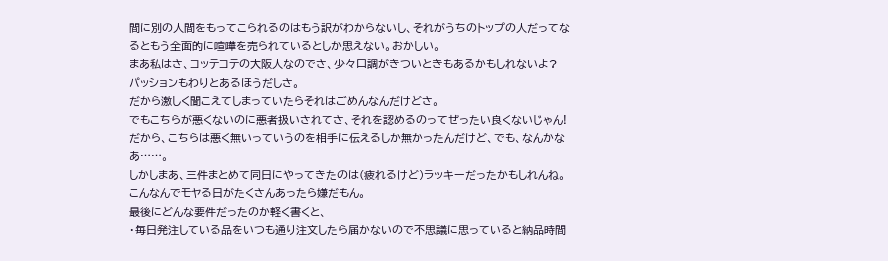間に別の人間をもってこられるのはもう訳がわからないし、それがうちのトップの人だってなるともう全面的に喧嘩を売られているとしか思えない。おかしい。
まあ私はさ、コッテコテの大阪人なのでさ、少々口調がきついときもあるかもしれないよ?
パッションもわりとあるほうだしさ。
だから激しく聞こえてしまっていたらそれはごめんなんだけどさ。
でもこちらが悪くないのに悪者扱いされてさ、それを認めるのってぜったい良くないじゃん!
だから、こちらは悪く無いっていうのを相手に伝えるしか無かったんだけど、でも、なんかなあ……。
しかしまあ、三件まとめて同日にやってきたのは(疲れるけど)ラッキーだったかもしれんね。こんなんでモヤる日がたくさんあったら嫌だもん。
最後にどんな要件だったのか軽く書くと、
・毎日発注している品をいつも通り注文したら届かないので不思議に思っていると納品時間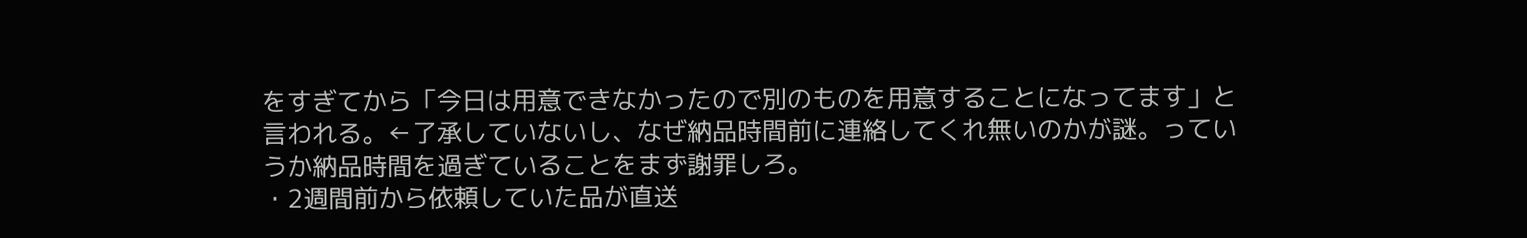をすぎてから「今日は用意できなかったので別のものを用意することになってます」と言われる。←了承していないし、なぜ納品時間前に連絡してくれ無いのかが謎。っていうか納品時間を過ぎていることをまず謝罪しろ。
・2週間前から依頼していた品が直送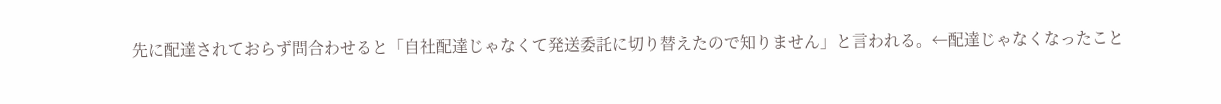先に配達されておらず問合わせると「自社配達じゃなくて発送委託に切り替えたので知りません」と言われる。←配達じゃなくなったこと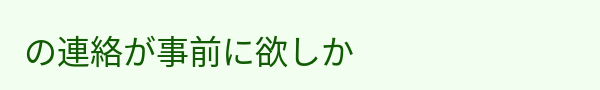の連絡が事前に欲しか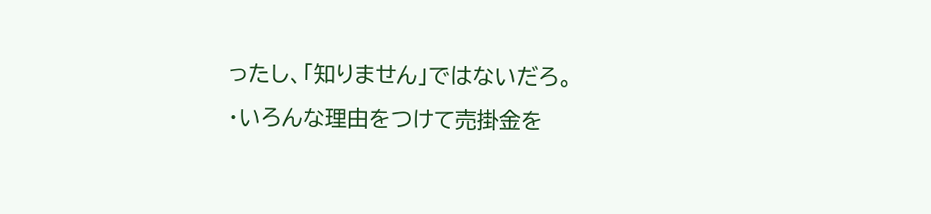ったし、「知りません」ではないだろ。
・いろんな理由をつけて売掛金を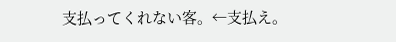支払ってくれない客。←支払え。